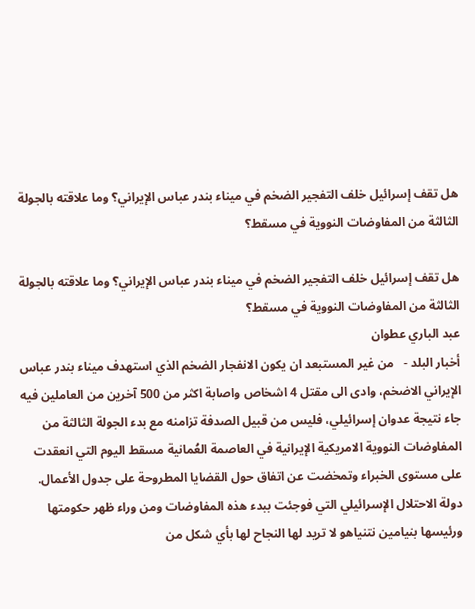هل تقف إسرائيل خلف التفجير الضخم في ميناء بندر عباس الإيراني؟ وما علاقته بالجولة الثالثة من المفاوضات النووية في مسقط؟

هل تقف إسرائيل خلف التفجير الضخم في ميناء بندر عباس الإيراني؟ وما علاقته بالجولة الثالثة من المفاوضات النووية في مسقط؟
عبد الباري عطوان
أخبار البلد -   من غير المستبعد ان يكون الانفجار الضخم الذي استهدف ميناء بندر عباس الإيراني الاضخم، وادى الى مقتل 4 اشخاص واصابة اكثر من 500 آخرين من العاملين فيه جاء نتيجة عدوان إسرائيلي، فليس من قبيل الصدفة تزامنه مع بدء الجولة الثالثة من المفاوضات النووية الامريكية الإيرانية في العاصمة العُمانية مسقط اليوم التي انعقدت على مستوى الخبراء وتمخضت عن اتفاق حول القضايا المطروحة على جدول الأعمال. دولة الاحتلال الإسرائيلي التي فوجئت ببدء هذه المفاوضات ومن وراء ظهر حكومتها ورئيسها بنيامين نتنياهو لا تريد لها النجاح لها بأي شكل من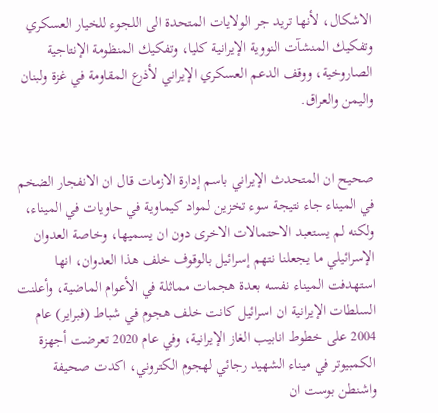الاشكال، لأنها تريد جر الولايات المتحدة الى اللجوء للخيار العسكري وتفكيك المنشآت النووية الإيرانية كليا، وتفكيك المنظومة الإنتاجية الصاروخية، ووقف الدعم العسكري الإيراني لأذرع المقاومة في غزة ولبنان واليمن والعراق.


صحيح ان المتحدث الإيراني باسم إدارة الازمات قال ان الانفجار الضخم في الميناء جاء نتيجة سوء تخزين لمواد كيماوية في حاويات في الميناء، ولكنه لم يستعبد الاحتمالات الاخرى دون ان يسميها، وخاصة العدوان الإسرائيلي ما يجعلنا نتهم إسرائيل بالوقوف خلف هذا العدوان، انها استهدفت الميناء نفسه بعدة هجمات مماثلة في الأعوام الماضية، وأعلنت السلطات الإيرانية ان اسرائيل كانت خلف هجوم في شباط (فبراير) عام 2004 على خطوط انابيب الغاز الإيرانية، وفي عام 2020 تعرضت أجهزة الكمبيوتر في ميناء الشهيد رجائي لهجوم الكتروني، اكدت صحيفة واشنطن بوست ان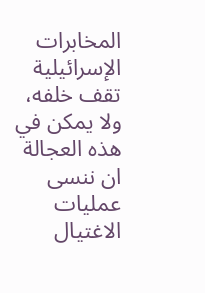المخابرات الإسرائيلية تقف خلفه، ولا يمكن في هذه العجالة ان ننسى عمليات الاغتيال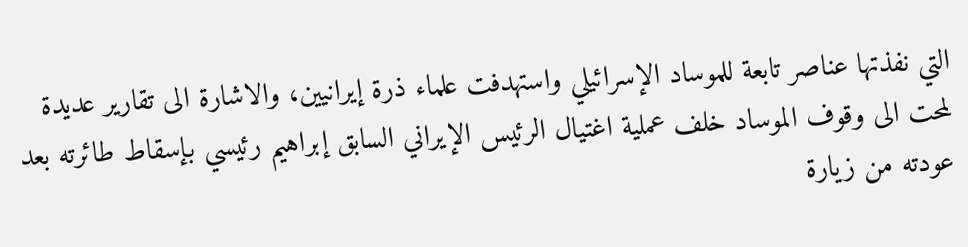التي نفذتها عناصر تابعة للموساد الإسرائيلي واستهدفت علماء ذرة إيرانيين، والاشارة الى تقارير عديدة لمحت الى وقوف الموساد خلف عملية اغتيال الرئيس الإيراني السابق إبراهيم رئيسي بإسقاط طائرته بعد عودته من زيارة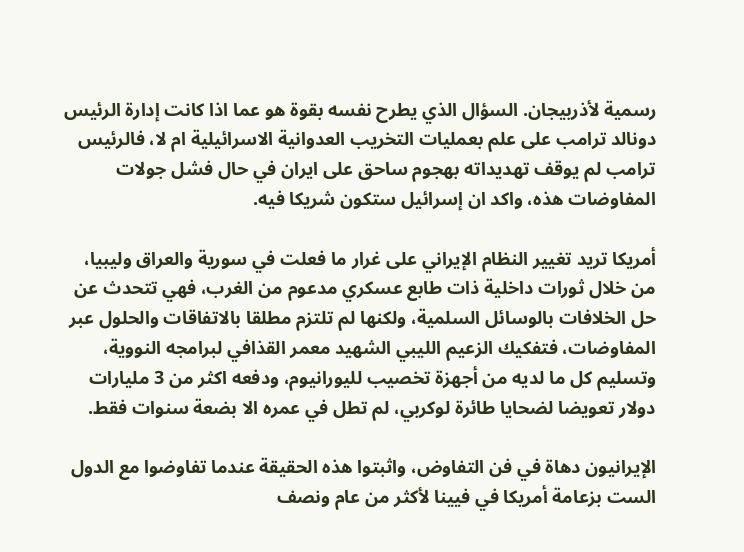رسمية لأذربيجان. السؤال الذي يطرح نفسه بقوة هو عما اذا كانت إدارة الرئيس دونالد ترامب على علم بعمليات التخريب العدوانية الاسرائيلية ام لا، فالرئيس ترامب لم يوقف تهديداته بهجوم ساحق على ايران في حال فشل جولات المفاوضات هذه، واكد ان إسرائيل ستكون شريكا فيه.

أمريكا تريد تغيير النظام الإيراني على غرار ما فعلت في سورية والعراق وليبيا، من خلال ثورات داخلية ذات طابع عسكري مدعوم من الغرب، فهي تتحدث عن حل الخلافات بالوسائل السلمية، ولكنها لم تلتزم مطلقا بالاتفاقات والحلول عبر المفاوضات، فتفكيك الزعيم الليبي الشهيد معمر القذافي لبرامجه النووية، وتسليم كل ما لديه من أجهزة تخصيب لليورانيوم، ودفعه اكثر من 3 مليارات دولار تعويضا لضحايا طائرة لوكربي، لم تطل في عمره الا بضعة سنوات فقط.

الإيرانيون دهاة في فن التفاوض، واثبتوا هذه الحقيقة عندما تفاوضوا مع الدول الست بزعامة أمريكا في فيينا لأكثر من عام ونصف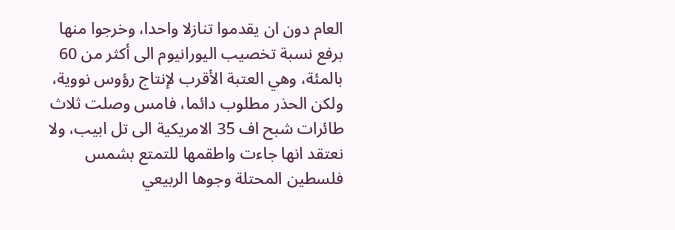العام دون ان يقدموا تنازلا واحدا، وخرجوا منها برفع نسبة تخصيب اليورانيوم الى أكثر من 60 بالمئة، وهي العتبة الأقرب لإنتاج رؤوس نووية، ولكن الحذر مطلوب دائما، فامس وصلت ثلاث طائرات شبح اف 35 الامريكية الى تل ابيب، ولا نعتقد انها جاءت واطقمها للتمتع بشمس فلسطين المحتلة وجوها الربيعي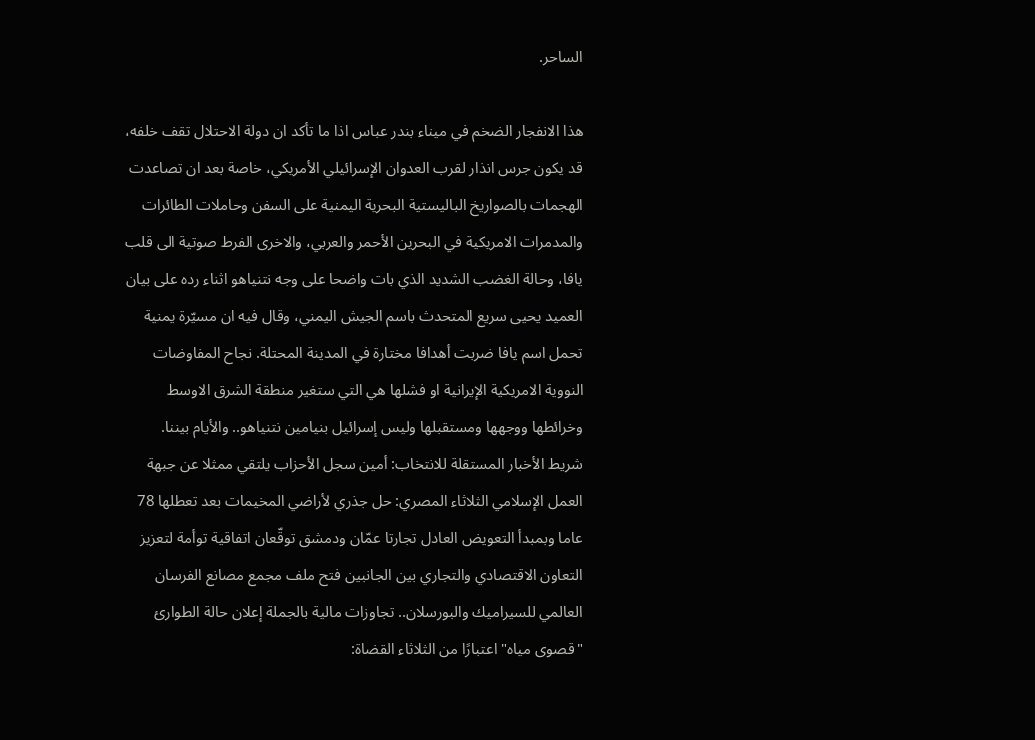الساحر.

هذا الانفجار الضخم في ميناء بندر عباس اذا ما تأكد ان دولة الاحتلال تقف خلفه، قد يكون جرس انذار لقرب العدوان الإسرائيلي الأمريكي، خاصة بعد ان تصاعدت الهجمات بالصواريخ الباليستية البحرية اليمنية على السفن وحاملات الطائرات والمدمرات الامريكية في البحرين الأحمر والعربي، والاخرى الفرط صوتية الى قلب يافا، وحالة الغضب الشديد الذي بات واضحا على وجه نتنياهو اثناء رده على بيان العميد يحيى سريع المتحدث باسم الجيش اليمني، وقال فيه ان مسيّرة يمنية تحمل اسم يافا ضربت أهدافا مختارة في المدينة المحتلة. نجاح المفاوضات النووية الامريكية الإيرانية او فشلها هي التي ستغير منطقة الشرق الاوسط وخرائطها ووجهها ومستقبلها وليس إسرائيل بنيامين نتنياهو.. والأيام بيننا.
شريط الأخبار المستقلة للانتخاب: أمين سجل الأحزاب يلتقي ممثلا عن جبهة العمل الإسلامي الثلاثاء المصري: حل جذري لأراضي المخيمات بعد تعطلها 78 عاما وبمبدأ التعويض العادل تجارتا عمّان ودمشق توقّعان اتفاقية توأمة لتعزيز التعاون الاقتصادي والتجاري بين الجانبين فتح ملف مجمع مصانع الفرسان العالمي للسيراميك والبورسلان.. تجاوزات مالية بالجملة إعلان حالة الطوارئ "قصوى مياه" اعتبارًا من الثلاثاء القضاة: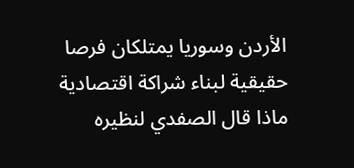الأردن وسوريا يمتلكان فرصا حقيقية لبناء شراكة اقتصادية ماذا قال الصفدي لنظيره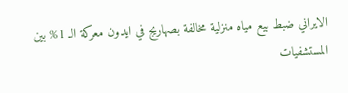الايراني ضبط بيع مياه منزلية مخالفة بصهاريج في ايدون معركة الـ 1% بين المستشفيات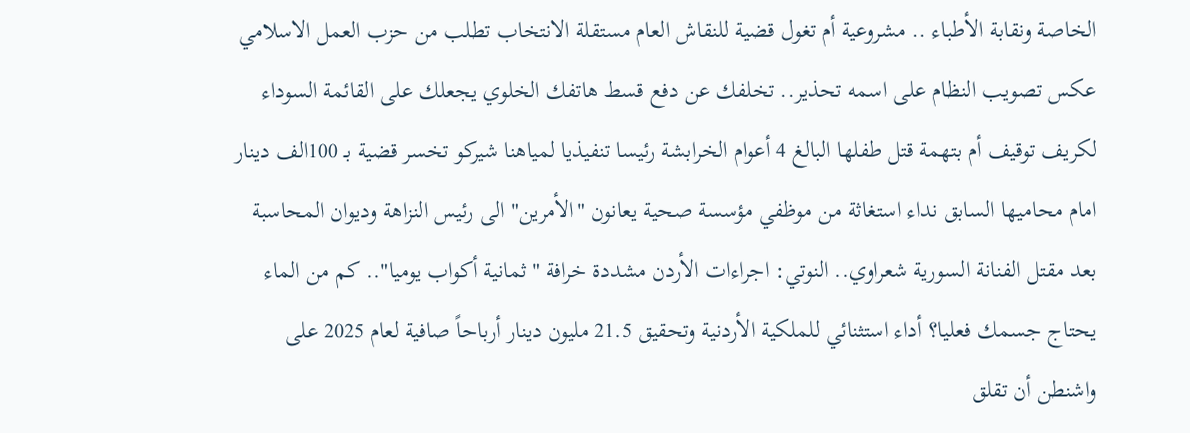الخاصة ونقابة الأطباء .. مشروعية أم تغول قضية للنقاش العام مستقلة الانتخاب تطلب من حزب العمل الاسلامي عكس تصويب النظام على اسمه تحذير.. تخلفك عن دفع قسط هاتفك الخلوي يجعلك على القائمة السوداء لكريف توقيف أم بتهمة قتل طفلها البالغ 4 أعوام الخرابشة رئيسا تنفيذيا لمياهنا شيركو تخسر قضية بـ 100الف دينار امام محاميها السابق نداء استغاثة من موظفي مؤسسة صحية يعانون "الأمرين" الى رئيس النزاهة وديوان المحاسبة بعد مقتل الفنانة السورية شعراوي.. النوتي: اجراءات الأردن مشددة خرافة "ثمانية أكواب يوميا".. كم من الماء يحتاج جسمك فعليا؟ أداء استثنائي للملكية الأردنية وتحقيق 21.5 مليون دينار أرباحاً صافية لعام 2025 على واشنطن أن تقلق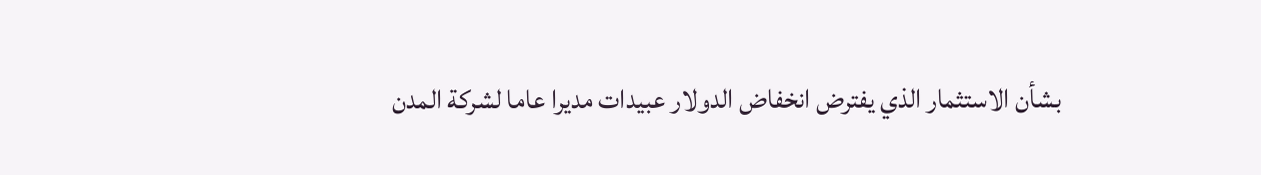بشأن الاستثمار الذي يفترض انخفاض الدولار عبيدات مديرا عاما لشركة المدن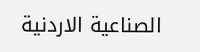الصناعية الاردنية